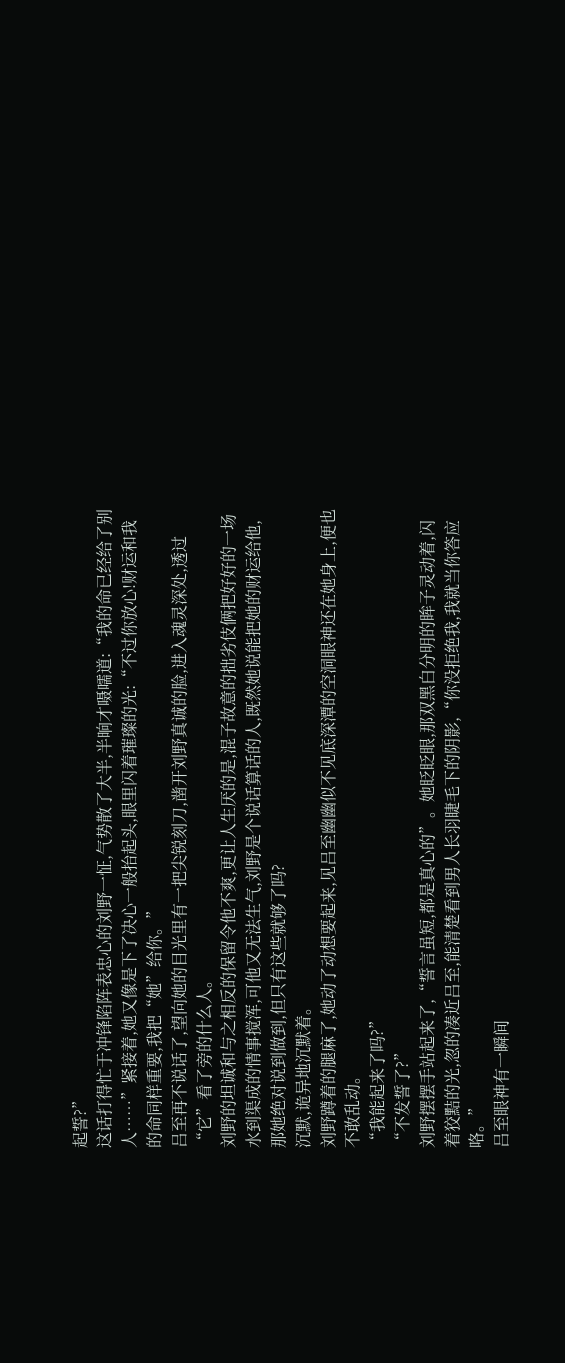起誓?”
这话打得忙于冲锋陷阵表忠心的刘野一怔,气势散了大半,半晌才嗫嚅道:“我的命已经给了别人……”紧接着,她又像是下了决心一般抬起头,眼里闪着璀璨的光:“不过你放心!财运和我的命同样重要,我把“她”给你。”
吕至再不说话了,望向她的目光里有一把尖锐刻刀,凿开刘野真诚的脸,进入魂灵深处,透过“它”看了旁的什么人。
刘野的坦诚和与之相反的保留令他不爽,更让人生厌的是,混子故意的拙劣伎俩把好好的一场水到渠成的情事搅浑,可他又无法生气,刘野是个说话算话的人,既然她说能把她的财运给他,那她绝对说到做到,但只有这些就够了吗?
沉默,诡异地沉默着。
刘野蹲着的腿麻了,她动了动想要起来,见吕至幽幽似不见底深潭的空洞眼神还在她身上,便也不敢乱动。
“我能起来了吗?”
“不发誓了?”
刘野摆摆手站起来了,“誓言虽短,都是真心的”。她眨眨眼,那双黑白分明的眸子灵动着,闪着狡黠的光,忽的凑近吕至,能清楚看到男人长羽睫毛下的阴影,“你没拒绝我,我就当你答应咯。”
吕至眼神有一瞬间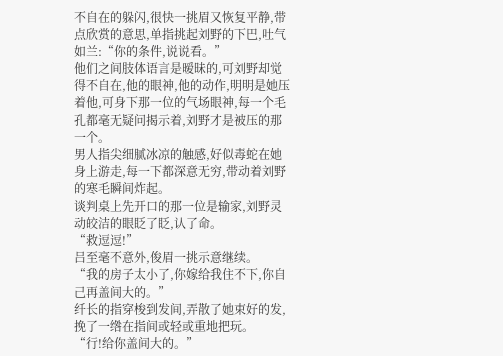不自在的躲闪,很快一挑眉又恢复平静,带点欣赏的意思,单指挑起刘野的下巴,吐气如兰:“你的条件,说说看。”
他们之间肢体语言是暧昧的,可刘野却觉得不自在,他的眼神,他的动作,明明是她压着他,可身下那一位的气场眼神,每一个毛孔都毫无疑问揭示着,刘野才是被压的那一个。
男人指尖细腻冰凉的触感,好似毒蛇在她身上游走,每一下都深意无穷,带动着刘野的寒毛瞬间炸起。
谈判桌上先开口的那一位是输家,刘野灵动皎洁的眼眨了眨,认了命。
“救逗逗!”
吕至毫不意外,俊眉一挑示意继续。
“我的房子太小了,你嫁给我住不下,你自己再盖间大的。”
纤长的指穿梭到发间,弄散了她束好的发,挽了一绺在指间或轻或重地把玩。
“行!给你盖间大的。”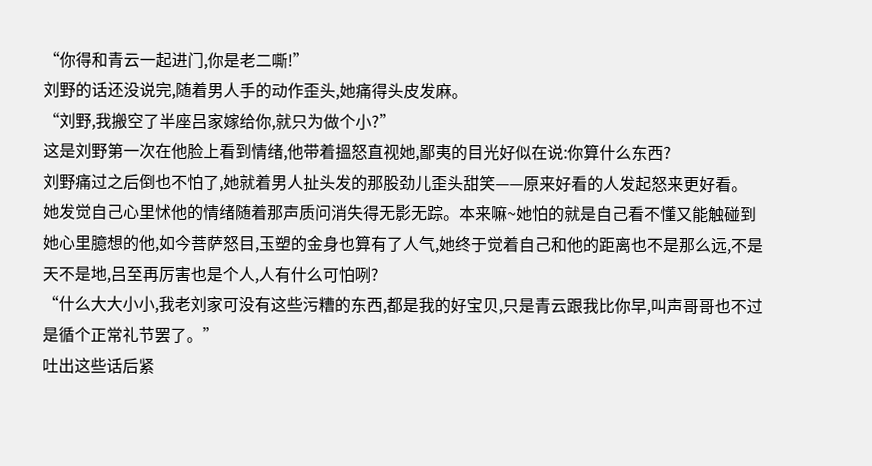“你得和青云一起进门,你是老二嘶!”
刘野的话还没说完,随着男人手的动作歪头,她痛得头皮发麻。
“刘野,我搬空了半座吕家嫁给你,就只为做个小?”
这是刘野第一次在他脸上看到情绪,他带着搵怒直视她,鄙夷的目光好似在说:你算什么东西?
刘野痛过之后倒也不怕了,她就着男人扯头发的那股劲儿歪头甜笑——原来好看的人发起怒来更好看。
她发觉自己心里怵他的情绪随着那声质问消失得无影无踪。本来嘛~她怕的就是自己看不懂又能触碰到她心里臆想的他,如今菩萨怒目,玉塑的金身也算有了人气,她终于觉着自己和他的距离也不是那么远,不是天不是地,吕至再厉害也是个人,人有什么可怕咧?
“什么大大小小,我老刘家可没有这些污糟的东西,都是我的好宝贝,只是青云跟我比你早,叫声哥哥也不过是循个正常礼节罢了。”
吐出这些话后紧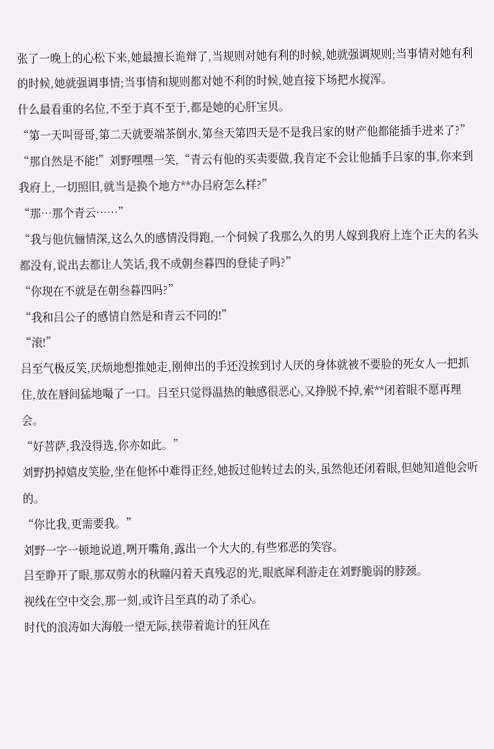张了一晚上的心松下来,她最擅长诡辩了,当规则对她有利的时候,她就强调规则;当事情对她有利的时候,她就强调事情;当事情和规则都对她不利的时候,她直接下场把水搅浑。
什么最看重的名位,不至于真不至于,都是她的心肝宝贝。
“第一天叫哥哥,第二天就要端茶倒水,第叁天第四天是不是我吕家的财产他都能插手进来了?”
“那自然是不能!”刘野嘿嘿一笑,“青云有他的买卖要做,我肯定不会让他插手吕家的事,你来到我府上,一切照旧,就当是换个地方**办吕府怎么样?”
“那…那个青云……”
“我与他伉俪情深,这么久的感情没得跑,一个伺候了我那么久的男人嫁到我府上连个正夫的名头都没有,说出去都让人笑话,我不成朝叁暮四的登徒子吗?”
“你现在不就是在朝叁暮四吗?”
“我和吕公子的感情自然是和青云不同的!”
“滚!”
吕至气极反笑,厌烦地想推她走,刚伸出的手还没挨到讨人厌的身体就被不要脸的死女人一把抓住,放在唇间猛地嘬了一口。吕至只觉得温热的触感很恶心,又挣脱不掉,索**闭着眼不愿再理会。
“好菩萨,我没得选,你亦如此。”
刘野扔掉嬉皮笑脸,坐在他怀中难得正经,她扳过他转过去的头,虽然他还闭着眼,但她知道他会听的。
“你比我,更需要我。”
刘野一字一顿地说道,咧开嘴角,露出一个大大的,有些邪恶的笑容。
吕至睁开了眼,那双剪水的秋瞳闪着天真残忍的光,眼底犀利游走在刘野脆弱的脖颈。
视线在空中交会,那一刻,或许吕至真的动了杀心。
时代的浪涛如大海般一望无际,挟带着诡计的狂风在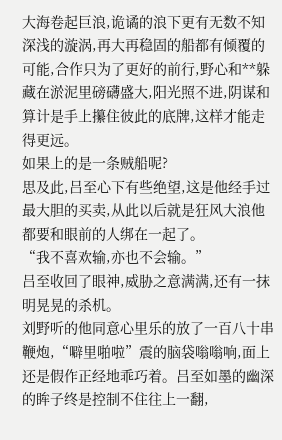大海卷起巨浪,诡谲的浪下更有无数不知深浅的漩涡,再大再稳固的船都有倾覆的可能,合作只为了更好的前行,野心和**躲藏在淤泥里磅礴盛大,阳光照不进,阴谋和算计是手上攥住彼此的底牌,这样才能走得更远。
如果上的是一条贼船呢?
思及此,吕至心下有些绝望,这是他经手过最大胆的买卖,从此以后就是狂风大浪他都要和眼前的人绑在一起了。
“我不喜欢输,亦也不会输。”
吕至收回了眼神,威胁之意满满,还有一抹明晃晃的杀机。
刘野听的他同意心里乐的放了一百八十串鞭炮,“噼里啪啦”震的脑袋嗡嗡响,面上还是假作正经地乖巧着。吕至如墨的幽深的眸子终是控制不住往上一翻,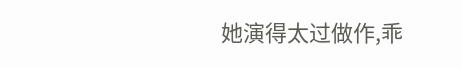她演得太过做作,乖